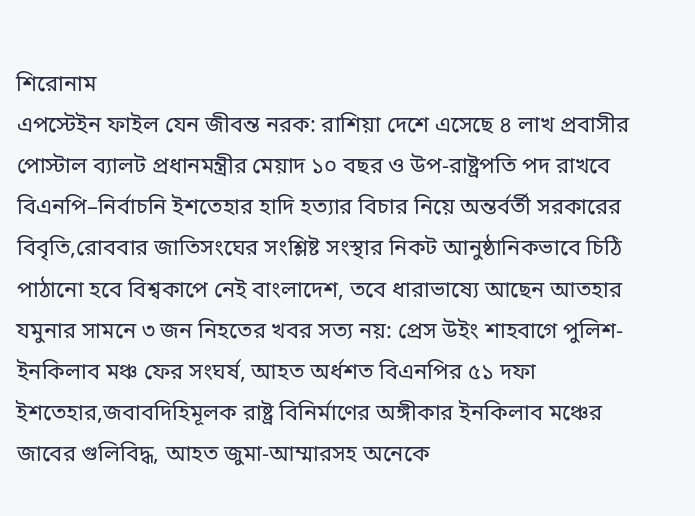শিরোনাম
এপস্টেইন ফাইল যেন জীবন্ত নরক: রাশিয়া দেশে এসেছে ৪ লাখ প্রবাসীর পোস্টাল ব্যালট প্রধানমন্ত্রীর মেয়াদ ১০ বছর ও উপ-রাষ্ট্রপতি পদ রাখবে বিএনপি–নির্বাচনি ইশতেহার হাদি হত্যার বিচার নিয়ে অন্তর্বর্তী সরকারের বিবৃতি,রোববার জাতিসংঘের সংশ্লিষ্ট সংস্থার নিকট আনুষ্ঠানিকভাবে চিঠি পাঠানো হবে বিশ্বকাপে নেই বাংলাদেশ, তবে ধারাভাষ্যে আছেন আতহার যমুনার সামনে ৩ জন নিহতের খবর সত্য নয়: প্রেস উইং শাহবাগে পুলিশ-ইনকিলাব মঞ্চ ফের সংঘর্ষ, আহত অর্ধশত বিএনপির ৫১ দফা ইশতেহার,জবাবদিহিমূলক রাষ্ট্র বিনির্মাণের অঙ্গীকার ইনকিলাব মঞ্চের জাবের গুলিবিদ্ধ, আহত জুমা-আম্মারসহ অনেকে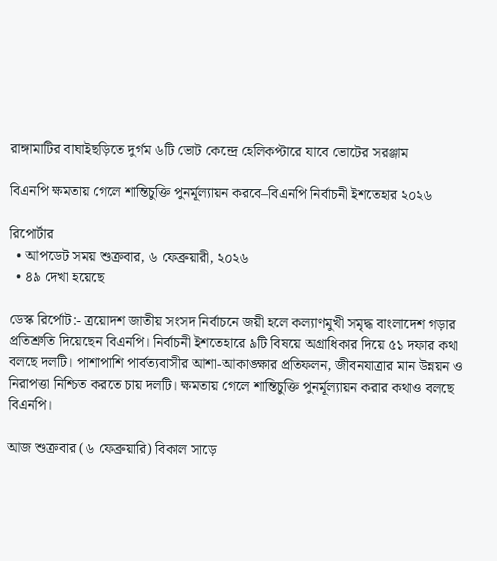রাঙ্গামাটির বাঘাইছড়িতে দুর্গম ৬টি ভোট কেন্দ্রে হেলিকপ্টারে যাবে ভোটের সরঞ্জাম

বিএনপি ক্ষমতায় গেলে শান্তিচুক্তি পুনর্মূল্যায়ন করবে–বিএনপি নির্বাচনী ইশতেহার ২০২৬

রিপোর্টার
  • আপডেট সময় শুক্রবার, ৬ ফেব্রুয়ারী, ২০২৬
  • ৪৯ দেখা হয়েছে

ডেস্ক রির্পোট:- ত্রয়োদশ জাতীয় সংসদ নির্বাচনে জয়ী হলে কল্যাণমুখী সমৃদ্ধ বাংলাদেশ গড়ার প্রতিশ্রুতি দিয়েছেন বিএনপি। নির্বাচনী ইশতেহারে ৯টি বিষয়ে অগ্রাধিকার দিয়ে ৫১ দফার কথা বলছে দলটি। পাশাপাশি পার্বত্যবাসীর আশা-আকাঙ্ক্ষার প্রতিফলন, জীবনযাত্রার মান উন্নয়ন ও নিরাপত্তা নিশ্চিত করতে চায় দলটি। ক্ষমতায় গেলে শান্তিচুক্তি পুনর্মূল্যায়ন করার কথাও বলছে বিএনপি।

আজ শুক্রবার (৬ ফেব্রুয়ারি) বিকাল সাড়ে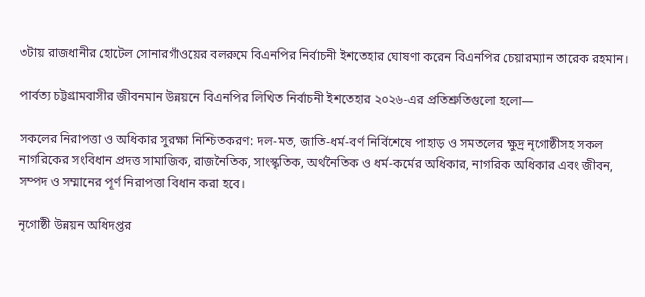৩টায় রাজধানীর হোটেল সোনারগাঁওয়ের বলরুমে বিএনপির নির্বাচনী ইশতেহার ঘোষণা করেন বিএনপির চেয়ারম্যান তারেক রহমান।

পার্বত্য চট্টগ্রামবাসীর জীবনমান উন্নয়নে বিএনপির লিখিত নির্বাচনী ইশতেহার ২০২৬-এর প্রতিশ্রুতিগুলো হলো—

সকলের নিরাপত্তা ও অধিকার সুরক্ষা নিশ্চিতকরণ: দল-মত, জাতি-ধর্ম-বর্ণ নির্বিশেষে পাহাড় ও সমতলের ক্ষুদ্র নৃগোষ্ঠীসহ সকল নাগরিকের সংবিধান প্রদত্ত সামাজিক, রাজনৈতিক, সাংস্কৃতিক, অর্থনৈতিক ও ধর্ম-কর্মের অধিকার, নাগরিক অধিকার এবং জীবন, সম্পদ ও সম্মানের পূর্ণ নিরাপত্তা বিধান করা হবে।

নৃগোষ্ঠী উন্নয়ন অধিদপ্তর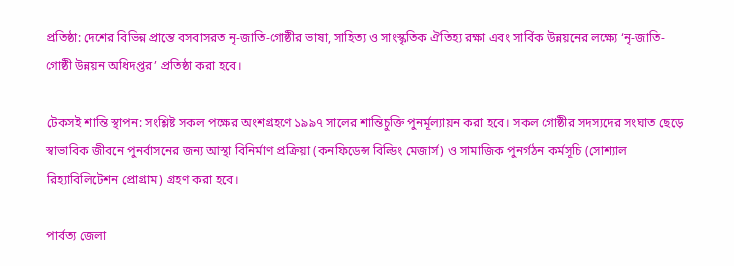প্রতিষ্ঠা: দেশের বিভিন্ন প্রান্তে বসবাসরত নৃ-জাতি-গোষ্ঠীর ভাষা, সাহিত্য ও সাংস্কৃতিক ঐতিহ্য রক্ষা এবং সার্বিক উন্নয়নের লক্ষ্যে ‘নৃ-জাতি-গোষ্ঠী উন্নয়ন অধিদপ্তর’ প্রতিষ্ঠা করা হবে।

টেকসই শান্তি স্থাপন: সংশ্লিষ্ট সকল পক্ষের অংশগ্রহণে ১৯৯৭ সালের শান্তিচুক্তি পুনর্মূল্যায়ন করা হবে। সকল গোষ্ঠীর সদস্যদের সংঘাত ছেড়ে স্বাভাবিক জীবনে পুনর্বাসনের জন্য আস্থা বিনির্মাণ প্রক্রিয়া (কনফিডেন্স বিল্ডিং মেজার্স) ও সামাজিক পুনর্গঠন কর্মসূচি (সোশ্যাল রিহ্যাবিলিটেশন প্রোগ্রাম) গ্রহণ করা হবে।

পার্বত্য জেলা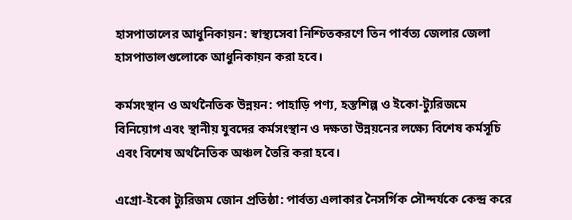হাসপাতালের আধুনিকায়ন: স্বাস্থ্যসেবা নিশ্চিতকরণে তিন পার্বত্য জেলার জেলা হাসপাতালগুলোকে আধুনিকায়ন করা হবে।

কর্মসংস্থান ও অর্থনৈতিক উন্নয়ন: পাহাড়ি পণ্য, হস্তশিল্প ও ইকো-ট্যুরিজমে বিনিয়োগ এবং স্থানীয় যুবদের কর্মসংস্থান ও দক্ষতা উন্নয়নের লক্ষ্যে বিশেষ কর্মসূচি এবং বিশেষ অর্থনৈতিক অঞ্চল তৈরি করা হবে।

এগ্রো-ইকো ট্যুরিজম জোন প্রতিষ্ঠা: পার্বত্য এলাকার নৈসর্গিক সৌন্দর্যকে কেন্দ্র করে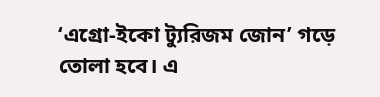‘এগ্রো-ইকো ট্যুরিজম জোন’ গড়ে তোলা হবে। এ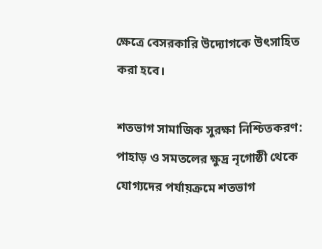ক্ষেত্রে বেসরকারি উদ্যোগকে উৎসাহিত করা হবে।

শতভাগ সামাজিক সুরক্ষা নিশ্চিতকরণ: পাহাড় ও সমতলের ক্ষুদ্র নৃগোষ্ঠী থেকে যোগ্যদের পর্যায়ক্রমে শতভাগ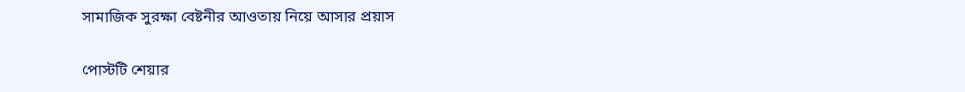সামাজিক সুরক্ষা বেষ্টনীর আওতায় নিয়ে আসার প্রয়াস

পোস্টটি শেয়ার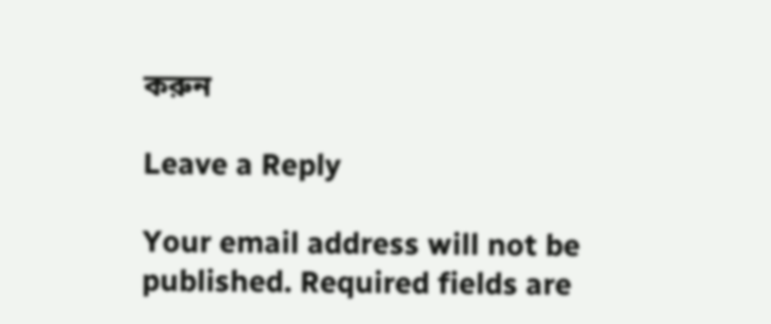করুন

Leave a Reply

Your email address will not be published. Required fields are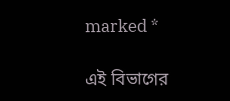marked *

এই বিভাগের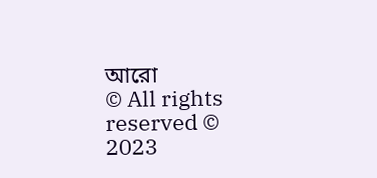আরো
© All rights reserved © 2023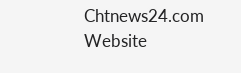Chtnews24.com
Website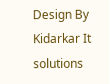Design By Kidarkar It solutions